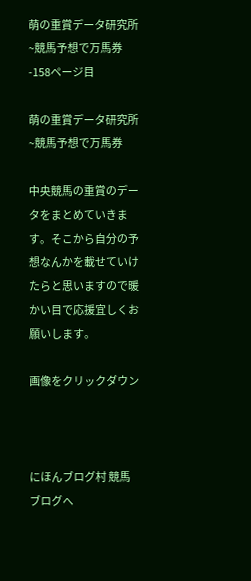萌の重賞データ研究所~競馬予想で万馬券 -158ページ目

萌の重賞データ研究所~競馬予想で万馬券

中央競馬の重賞のデータをまとめていきます。そこから自分の予想なんかを載せていけたらと思いますので暖かい目で応援宜しくお願いします。

画像をクリックダウン



にほんブログ村 競馬ブログへ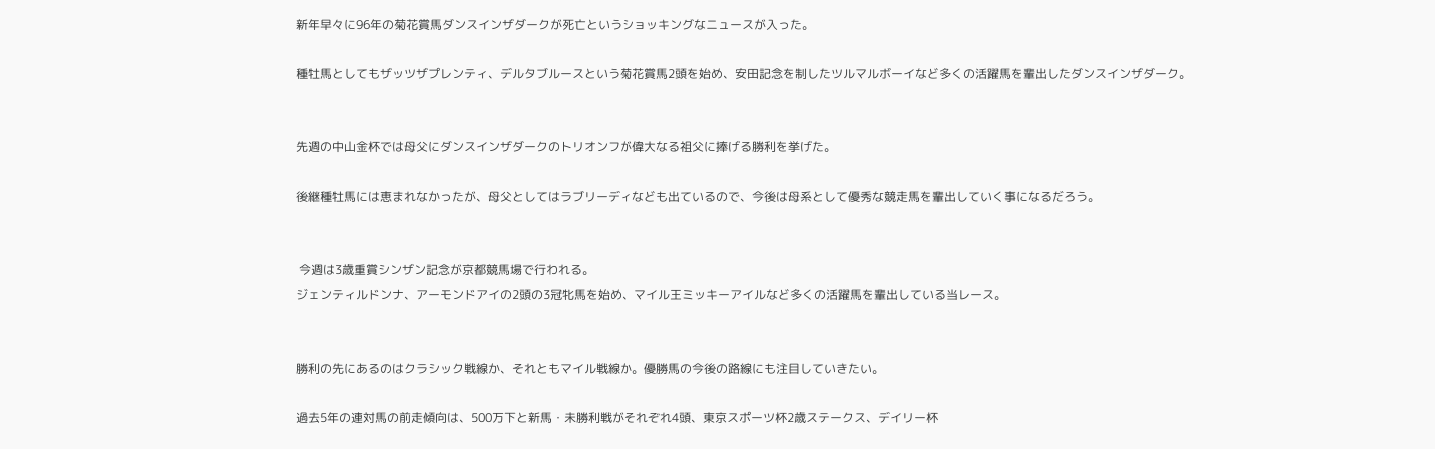新年早々に96年の菊花賞馬ダンスインザダークが死亡というショッキングなニュースが入った。

種牡馬としてもザッツザプレンティ、デルタブルースという菊花賞馬2頭を始め、安田記念を制したツルマルボーイなど多くの活躍馬を輩出したダンスインザダーク。


先週の中山金杯では母父にダンスインザダークのトリオンフが偉大なる祖父に捧げる勝利を挙げた。

後継種牡馬には恵まれなかったが、母父としてはラブリーディなども出ているので、今後は母系として優秀な競走馬を輩出していく事になるだろう。


 今週は3歳重賞シンザン記念が京都競馬場で行われる。
ジェンティルドンナ、アーモンドアイの2頭の3冠牝馬を始め、マイル王ミッキーアイルなど多くの活躍馬を輩出している当レース。


勝利の先にあるのはクラシック戦線か、それともマイル戦線か。優勝馬の今後の路線にも注目していきたい。

過去5年の連対馬の前走傾向は、500万下と新馬・未勝利戦がそれぞれ4頭、東京スポーツ杯2歳ステークス、デイリー杯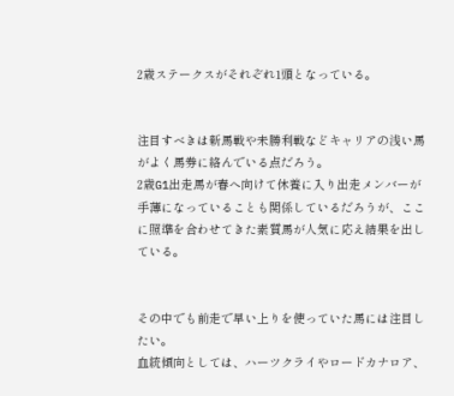2歳ステークスがそれぞれ1頭となっている。


注目すべきは新馬戦や未勝利戦などキャリアの浅い馬がよく馬券に絡んでいる点だろう。
2歳G1出走馬が春へ向けて休養に入り出走メンバーが手薄になっていることも関係しているだろうが、ここに照準を合わせてきた素質馬が人気に応え結果を出している。


その中でも前走で早い上りを使っていた馬には注目したい。
血統傾向としては、ハーツクライやロードカナロア、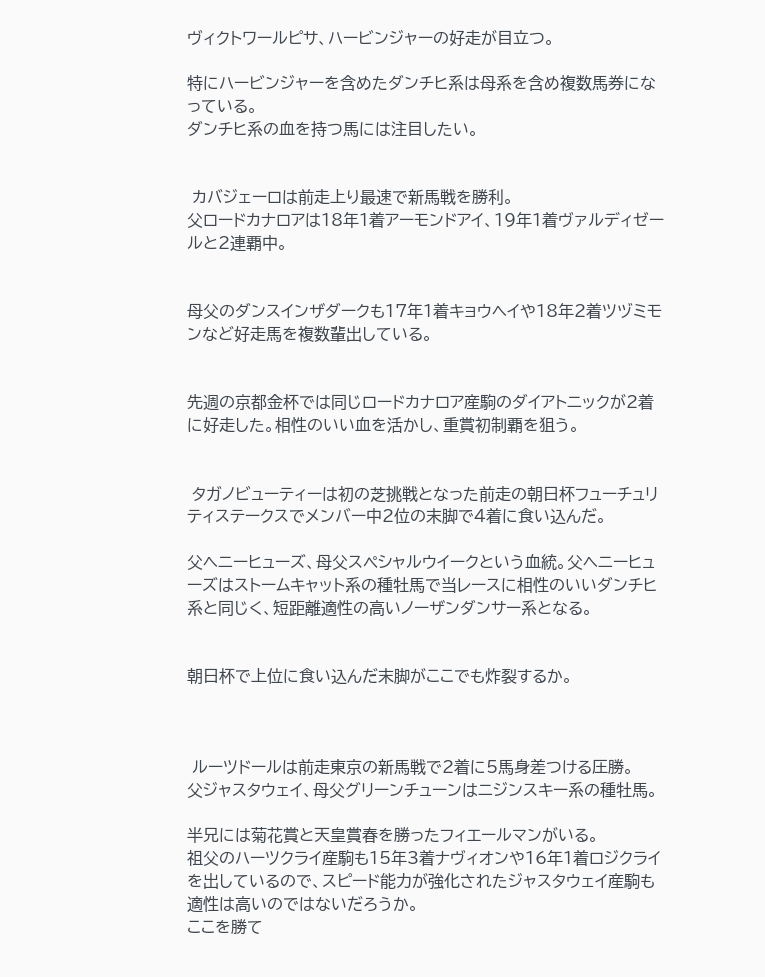ヴィクトワールピサ、ハービンジャーの好走が目立つ。

特にハービンジャーを含めたダンチヒ系は母系を含め複数馬券になっている。
ダンチヒ系の血を持つ馬には注目したい。


 カバジェーロは前走上り最速で新馬戦を勝利。
父ロードカナロアは18年1着アーモンドアイ、19年1着ヴァルディゼールと2連覇中。


母父のダンスインザダークも17年1着キョウヘイや18年2着ツヅミモンなど好走馬を複数輩出している。


先週の京都金杯では同じロードカナロア産駒のダイアトニックが2着に好走した。相性のいい血を活かし、重賞初制覇を狙う。


 タガノビューティーは初の芝挑戦となった前走の朝日杯フューチュリティステークスでメンバー中2位の末脚で4着に食い込んだ。

父ヘニーヒューズ、母父スペシャルウイークという血統。父ヘニーヒューズはストームキャット系の種牡馬で当レースに相性のいいダンチヒ系と同じく、短距離適性の高いノーザンダンサー系となる。


朝日杯で上位に食い込んだ末脚がここでも炸裂するか。



 ルーツドールは前走東京の新馬戦で2着に5馬身差つける圧勝。
父ジャスタウェイ、母父グリーンチューンはニジンスキー系の種牡馬。

半兄には菊花賞と天皇賞春を勝ったフィエールマンがいる。
祖父のハーツクライ産駒も15年3着ナヴィオンや16年1着ロジクライを出しているので、スピード能力が強化されたジャスタウェイ産駒も適性は高いのではないだろうか。
ここを勝て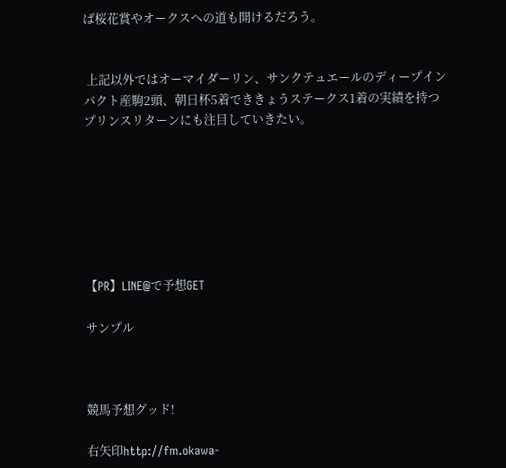ば桜花賞やオークスへの道も開けるだろう。


 上記以外ではオーマイダーリン、サンクテュエールのディープインパクト産駒2頭、朝日杯5着でききょうステークス1着の実績を持つプリンスリターンにも注目していきたい。







【PR】LINE@で予想GET

サンプル



競馬予想グッド!

右矢印http://fm.okawa-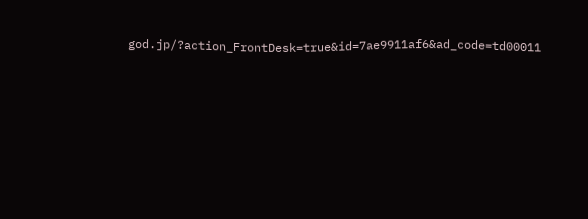god.jp/?action_FrontDesk=true&id=7ae9911af6&ad_code=td00011